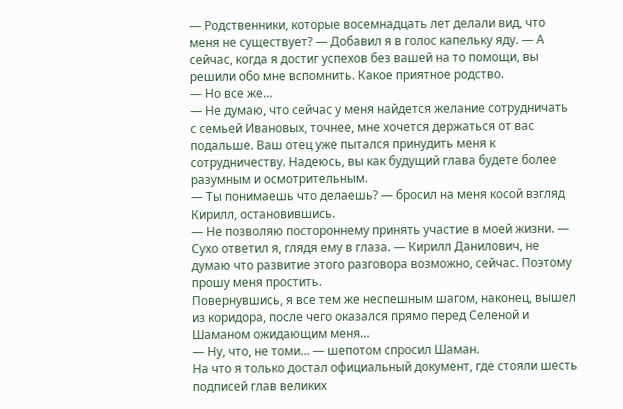— Родственники, которые восемнадцать лет делали вид, что меня не существует? — Добавил я в голос капельку яду. — А сейчас, когда я достиг успехов без вашей на то помощи, вы решили обо мне вспомнить. Какое приятное родство.
— Но все же…
— Не думаю, что сейчас у меня найдется желание сотрудничать с семьей Ивановых, точнее, мне хочется держаться от вас подальше. Ваш отец уже пытался принудить меня к сотрудничеству. Надеюсь, вы как будущий глава будете более разумным и осмотрительным.
— Ты понимаешь что делаешь? — бросил на меня косой взгляд Кирилл, остановившись.
— Не позволяю постороннему принять участие в моей жизни. — Сухо ответил я, глядя ему в глаза. — Кирилл Данилович, не думаю что развитие этого разговора возможно, сейчас. Поэтому прошу меня простить.
Повернувшись, я все тем же неспешным шагом, наконец, вышел из коридора, после чего оказался прямо перед Селеной и Шаманом ожидающим меня…
— Ну, что, не томи… — шепотом спросил Шаман.
На что я только достал официальный документ, где стояли шесть подписей глав великих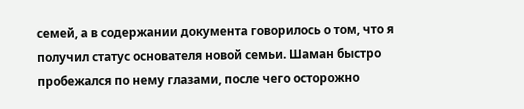семей, а в содержании документа говорилось о том, что я получил статус основателя новой семьи. Шаман быстро пробежался по нему глазами, после чего осторожно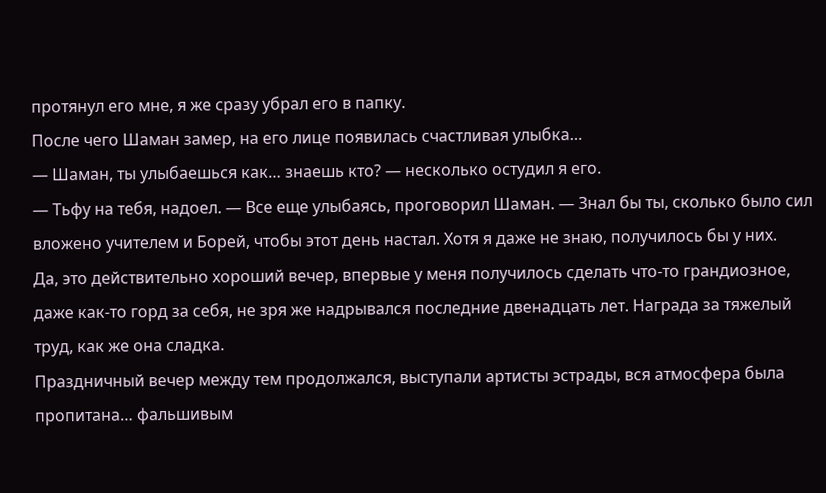протянул его мне, я же сразу убрал его в папку.
После чего Шаман замер, на его лице появилась счастливая улыбка…
— Шаман, ты улыбаешься как… знаешь кто? — несколько остудил я его.
— Тьфу на тебя, надоел. — Все еще улыбаясь, проговорил Шаман. — Знал бы ты, сколько было сил вложено учителем и Борей, чтобы этот день настал. Хотя я даже не знаю, получилось бы у них.
Да, это действительно хороший вечер, впервые у меня получилось сделать что-то грандиозное, даже как-то горд за себя, не зря же надрывался последние двенадцать лет. Награда за тяжелый труд, как же она сладка.
Праздничный вечер между тем продолжался, выступали артисты эстрады, вся атмосфера была пропитана… фальшивым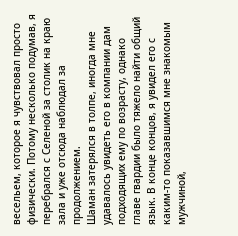весельем, которое я чувствовал просто физически. Потому несколько подумав, я перебрался с Селеной за столик на краю зала и уже отсюда наблюдал за продолжением.
Шаман затерялся в толпе, иногда мне удавалось увидеть его в компании дам подходящих ему по возрасту, однако главе гвардии было тяжело найти общий язык. В конце концов, я увидел его с каким-то показавшимся мне знакомым мужчиной,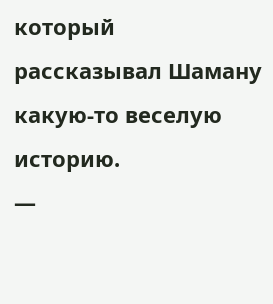который рассказывал Шаману какую-то веселую историю.
—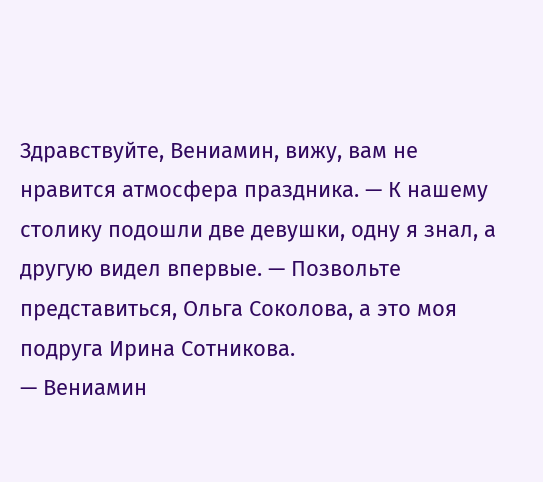Здравствуйте, Вениамин, вижу, вам не нравится атмосфера праздника. — К нашему столику подошли две девушки, одну я знал, а другую видел впервые. — Позвольте представиться, Ольга Соколова, а это моя подруга Ирина Сотникова.
— Вениамин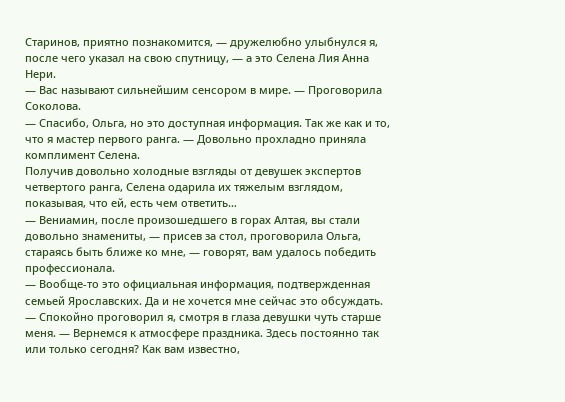Старинов, приятно познакомится, — дружелюбно улыбнулся я, после чего указал на свою спутницу, — а это Селена Лия Анна Нери.
— Вас называют сильнейшим сенсором в мире. — Проговорила Соколова.
— Спасибо, Ольга, но это доступная информация. Так же как и то, что я мастер первого ранга. — Довольно прохладно приняла комплимент Селена.
Получив довольно холодные взгляды от девушек экспертов четвертого ранга, Селена одарила их тяжелым взглядом, показывая, что ей, есть чем ответить…
— Вениамин, после произошедшего в горах Алтая, вы стали довольно знамениты, — присев за стол, проговорила Ольга, стараясь быть ближе ко мне, — говорят, вам удалось победить профессионала.
— Вообще-то это официальная информация, подтвержденная семьей Ярославских. Да и не хочется мне сейчас это обсуждать. — Спокойно проговорил я, смотря в глаза девушки чуть старше меня. — Вернемся к атмосфере праздника. Здесь постоянно так или только сегодня? Как вам известно,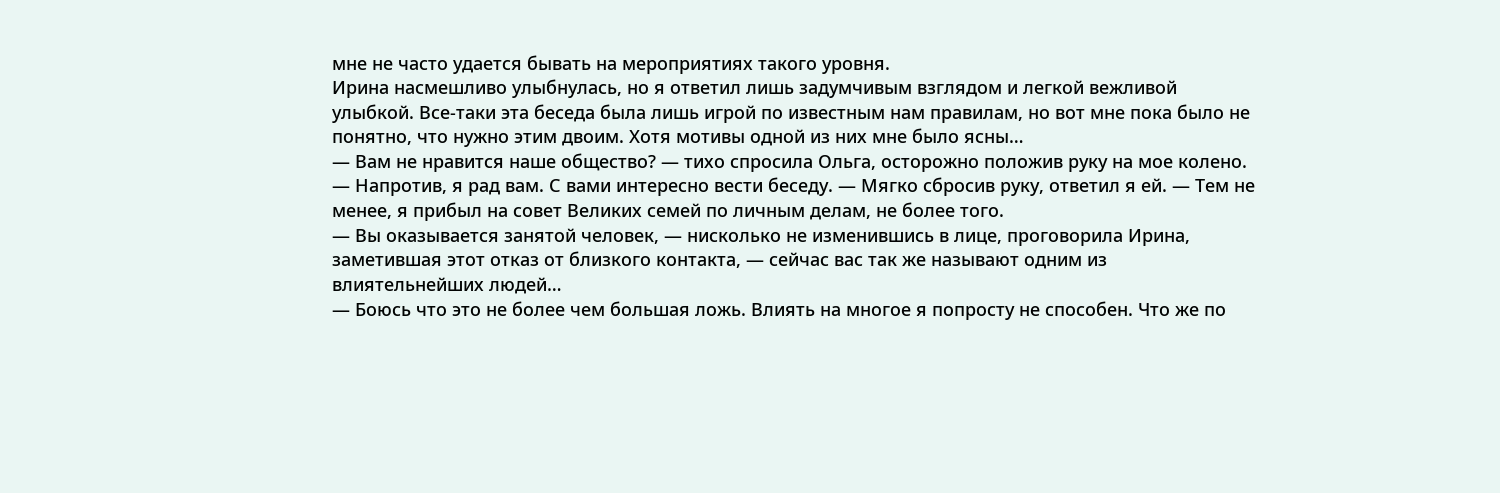мне не часто удается бывать на мероприятиях такого уровня.
Ирина насмешливо улыбнулась, но я ответил лишь задумчивым взглядом и легкой вежливой улыбкой. Все-таки эта беседа была лишь игрой по известным нам правилам, но вот мне пока было не понятно, что нужно этим двоим. Хотя мотивы одной из них мне было ясны…
— Вам не нравится наше общество? — тихо спросила Ольга, осторожно положив руку на мое колено.
— Напротив, я рад вам. С вами интересно вести беседу. — Мягко сбросив руку, ответил я ей. — Тем не менее, я прибыл на совет Великих семей по личным делам, не более того.
— Вы оказывается занятой человек, — нисколько не изменившись в лице, проговорила Ирина, заметившая этот отказ от близкого контакта, — сейчас вас так же называют одним из влиятельнейших людей…
— Боюсь что это не более чем большая ложь. Влиять на многое я попросту не способен. Что же по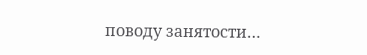поводу занятости…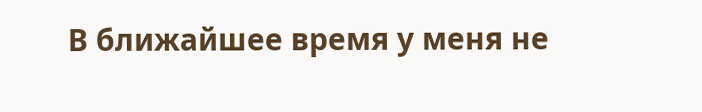В ближайшее время у меня не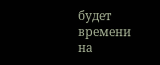будет времени на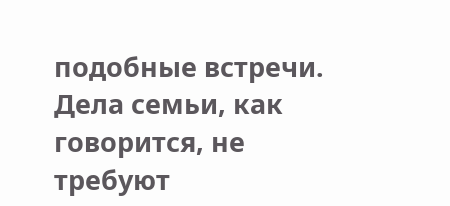подобные встречи. Дела семьи, как говорится, не требуют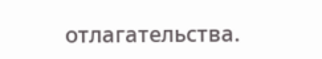отлагательства.